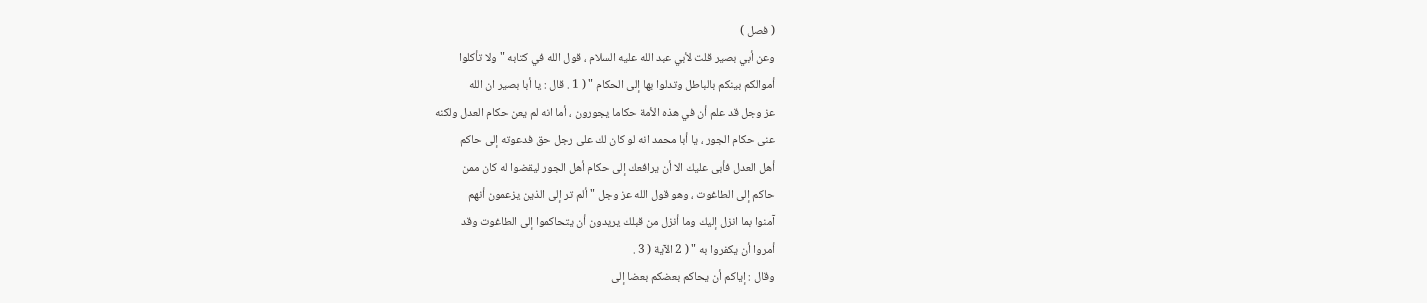( فصل )
وعن أبي بصير قلت لأبي عبد الله عليه السلام ، قول الله في كتابه " ولا تأكلوا
أموالكم بينكم بالباطل وتدلوا بها إلى الحكام " ( 1 . قال : يا أبا بصير ان الله
عز وجل قد علم أن في هذه الأمة حكاما يجورون ، أما انه لم يعن حكام العدل ولكنه
عنى حكام الجور ، يا أبا محمد انه لو كان لك على رجل حق فدعوته إلى حاكم
أهل العدل فأبى عليك الا أن يرافعك إلى حكام أهل الجور ليقضوا له كان ممن
حاكم إلى الطاغوت ، وهو قول الله عز وجل " ألم تر إلى الذين يزعمون أنهم
آمنوا بما انزل إليك وما أنزل من قبلك يريدون أن يتحاكموا إلى الطاغوت وقد
أمروا أن يكفروا به " ( 2 الآية ( 3 .
وقال : إياكم أن يحاكم بعضكم بعضا إلى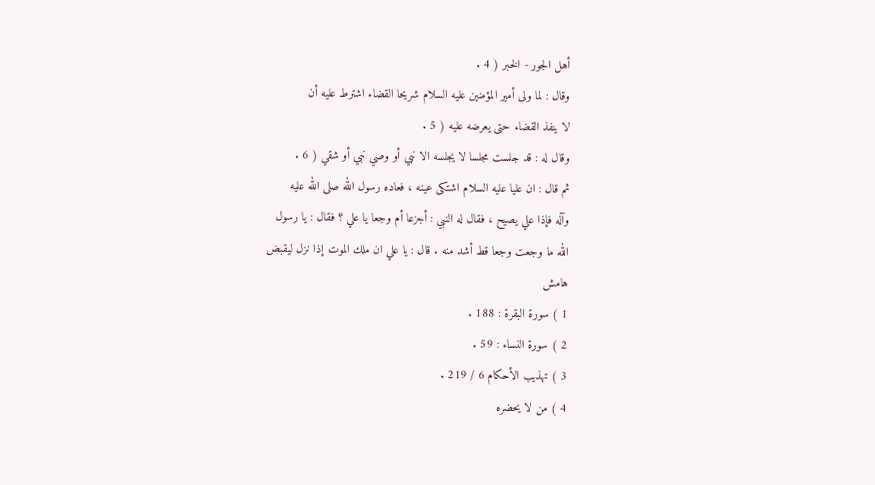أهل الجور - الخبر ( 4 .
وقال : لما ولى أمير المؤمنين عليه السلام شريحا القضاء اشترط عليه أن
لا ينفذ القضاء حتى يعرضه عليه ( 5 .
وقال له : قد جلست مجلسا لا يجلسه الا نبي أو وصي نبي أو شقي ( 6 .
ثم قال : ان عليا عليه السلام اشتكى عينه ، فعاده رسول الله صلى الله عليه
وآله فإذا علي يصيح ، فقال له النبي : أجزعا أم وجعا يا علي ؟ فقال : يا رسول
الله ما وجعت وجعا قط أشد منه . قال : يا علي ان ملك الموت إذا نزل ليقبض
هامش
1 ) سورة البقرة : 188 .
2 ) سورة النساء : 59 .
3 ) تهذيب الأحكام 6 / 219 .
4 ) من لا يحضره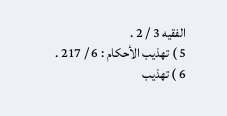الفقيه 3 / 2 .
5 ) تهذيب الأحكام : 6 / 217 .
6 ) تهذيب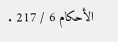الأحكام 6 / 217 .